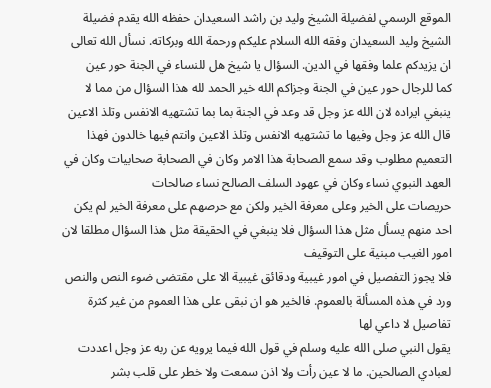الموقع الرسمي لفضيلة الشيخ وليد بن راشد السعيدان حفظه الله يقدم فضيلة الشيخ وليد السعيدان وفقه الله السلام عليكم ورحمة الله وبركاته. نسأل الله تعالى ان يزيدكم علما وفقها في الدين. السؤال يا شيخ هل للنساء في الجنة حور عين
كما للرجال حور عين في الجنة وجزاكم الله خير الحمد لله هذا السؤال من مما لا ينبغي ايراده لان الله عز وجل قد وعد في الجنة بما بما تشتهيه الانفس وتلذ الاعين
قال الله عز وجل وفيها ما تشتهيه الانفس وتلذ الاعين وانتم فيها خالدون فهذا التعميم مطلوب وقد سمع الصحابة هذا الامر وكان في الصحابة صحابيات وكان في العهد النبوي نساء وكان في عهود السلف الصالح نساء صالحات
حريصات على الخير وعلى معرفة الخير ولكن مع حرصهم على معرفة الخير لم يكن احد منهم يسأل مثل هذا السؤال فلا ينبغي في الحقيقة مثل هذا السؤال مطلقا لان امور الغيب مبنية على التوقيف
فلا يجوز التفصيل في امور غيبية ودقائق غيبية الا على مقتضى ضوء النص والنص ورد في هذه المسألة بالعموم. فالخير هو ان نبقى على هذا العموم من غير كثرة تفاصيل لا داعي لها
يقول النبي صلى الله عليه وسلم في قول الله فيما يرويه عن ربه عز وجل اعددت لعبادي الصالحين. ما لا عين رأت ولا اذن سمعت ولا خطر على قلب بشر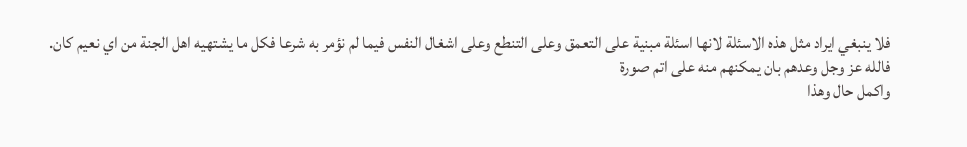فلا ينبغي ايراد مثل هذه الاسئلة لانها اسئلة مبنية على التعمق وعلى التنطع وعلى اشغال النفس فيما لم نؤمر به شرعا فكل ما يشتهيه اهل الجنة من اي نعيم كان. فالله عز وجل وعدهم بان يمكنهم منه على اتم صورة
واكمل حال وهذا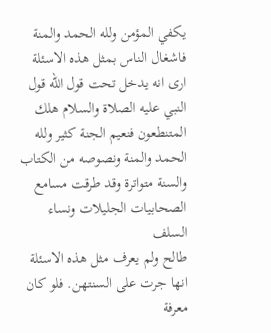يكفي المؤمن ولله الحمد والمنة فاشغال الناس بمثل هذه الاسئلة ارى انه يدخل تحت قول الله قول النبي عليه الصلاة والسلام هلك المتنطعون فنعيم الجنة كثير ولله الحمد والمنة ونصوصه من الكتاب والسنة متواترة وقد طرقت مسامع الصحابيات الجليلات ونساء السلف
طالح ولم يعرف مثل هذه الاسئلة انها جرت على السنتهن. فلو كان معرفة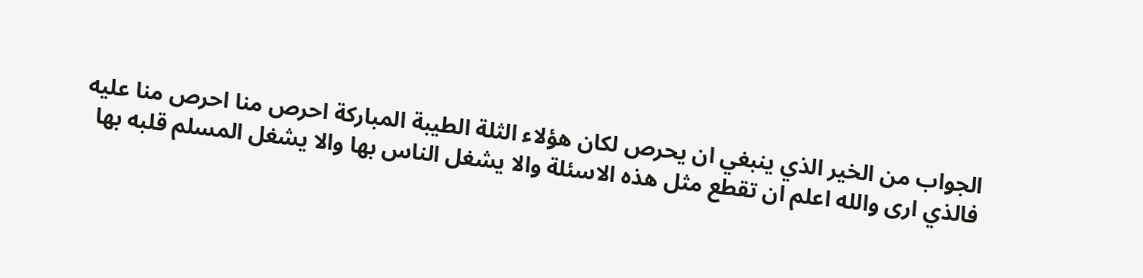الجواب من الخير الذي ينبغي ان يحرص لكان هؤلاء الثلة الطيبة المباركة احرص منا احرص منا عليه
فالذي ارى والله اعلم ان تقطع مثل هذه الاسئلة والا يشغل الناس بها والا يشغل المسلم قلبه بها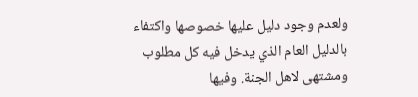ولعدم وجود دليل عليها خصوصها واكتفاء بالدليل العام الذي يدخل فيه كل مطلوب ومشتهى لاهل الجنة. وفيها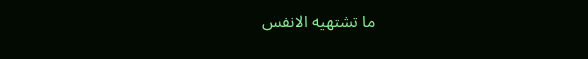ما تشتهيه الانفس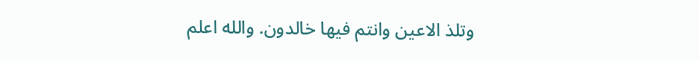وتلذ الاعين وانتم فيها خالدون. والله اعلم